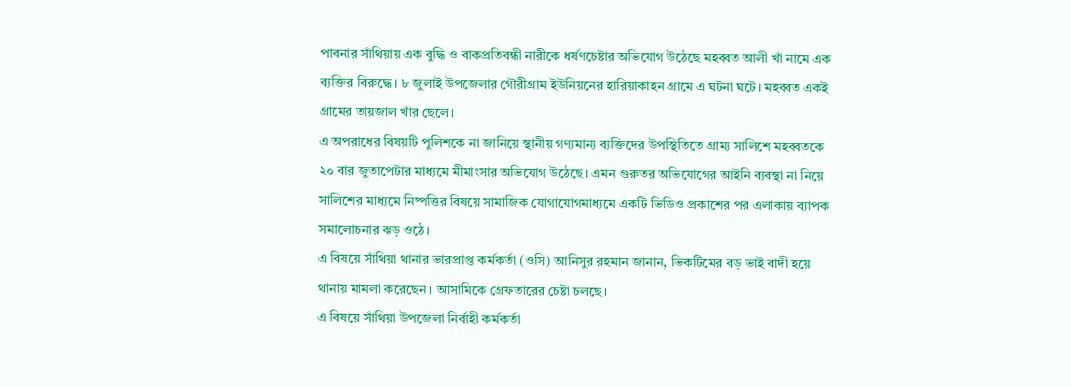পাবনার সাঁথিয়ায় এক বুদ্ধি ও বাকপ্রতিবন্ধী নারীকে ধর্ষণচেষ্টার অভিযোগ উঠেছে মহব্বত আলী খাঁ নামে এক ব্যক্তির বিরুদ্ধে। ৮ জুলাই উপজেলার গৌরীগ্রাম ইউনিয়নের হারিয়াকাহন গ্রামে এ ঘটনা ঘটে। মহব্বত একই গ্রামের তায়জাল খাঁর ছেলে।
এ অপরাধের বিষয়টি পুলিশকে না জানিয়ে স্থানীয় গণ্যমান্য ব্যক্তিদের উপস্থিতিতে গ্রাম্য সালিশে মহব্বতকে ২০ বার জুতাপেটার মাধ্যমে মীমাংসার অভিযোগ উঠেছে। এমন গুরুতর অভিযোগের আইনি ব্যবস্থা না নিয়ে সালিশের মাধ্যমে নিষ্পত্তির বিষয়ে সামাজিক যোগাযোগমাধ্যমে একটি ভিডিও প্রকাশের পর এলাকায় ব্যাপক সমালোচনার ঝড় ওঠে।
এ বিষয়ে সাঁথিয়া থানার ভারপ্রাপ্ত কর্মকর্তা (ওসি) আনিসুর রহমান জানান, ভিকটিমের বড় ভাই বাদী হয়ে থানায় মামলা করেছেন। আসামিকে গ্রেফতারের চেষ্টা চলছে।
এ বিষয়ে সাঁথিয়া উপজেলা নির্বাহী কর্মকর্তা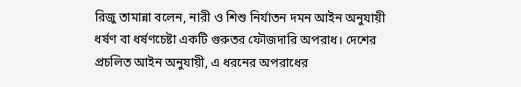রিজু তামান্না বলেন, নারী ও শিশু নির্যাতন দমন আইন অনুযায়ী ধর্ষণ বা ধর্ষণচেষ্টা একটি গুরুতর ফৌজদারি অপরাধ। দেশের প্রচলিত আইন অনুযায়ী, এ ধরনের অপরাধের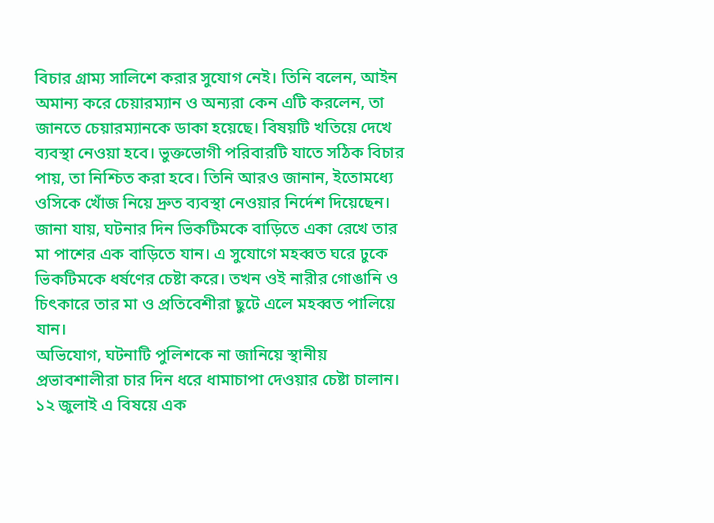বিচার গ্রাম্য সালিশে করার সুযোগ নেই। তিনি বলেন, আইন অমান্য করে চেয়ারম্যান ও অন্যরা কেন এটি করলেন, তা জানতে চেয়ারম্যানকে ডাকা হয়েছে। বিষয়টি খতিয়ে দেখে ব্যবস্থা নেওয়া হবে। ভুক্তভোগী পরিবারটি যাতে সঠিক বিচার পায়, তা নিশ্চিত করা হবে। তিনি আরও জানান, ইতোমধ্যে ওসিকে খোঁজ নিয়ে দ্রুত ব্যবস্থা নেওয়ার নির্দেশ দিয়েছেন।
জানা যায়, ঘটনার দিন ভিকটিমকে বাড়িতে একা রেখে তার মা পাশের এক বাড়িতে যান। এ সুযোগে মহব্বত ঘরে ঢুকে ভিকটিমকে ধর্ষণের চেষ্টা করে। তখন ওই নারীর গোঙানি ও চিৎকারে তার মা ও প্রতিবেশীরা ছুটে এলে মহব্বত পালিয়ে যান।
অভিযোগ, ঘটনাটি পুলিশকে না জানিয়ে স্থানীয় প্রভাবশালীরা চার দিন ধরে ধামাচাপা দেওয়ার চেষ্টা চালান। ১২ জুলাই এ বিষয়ে এক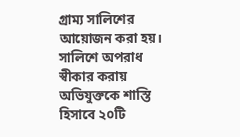গ্রাম্য সালিশের আয়োজন করা হয়। সালিশে অপরাধ স্বীকার করায় অভিযুক্তকে শাস্তি হিসাবে ২০টি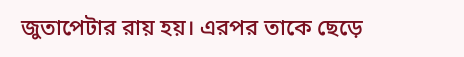জুতাপেটার রায় হয়। এরপর তাকে ছেড়ে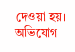দেওয়া হয়।
অভিযোগ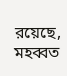রয়েছে, মহব্বত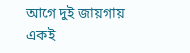আগে দুই জায়গায় একই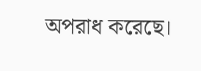অপরাধ করেছে।